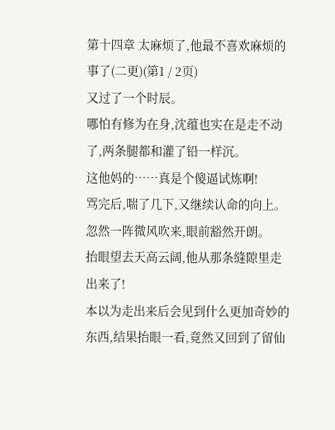第十四章 太麻烦了,他最不喜欢麻烦的事了(二更)(第1 / 2页)
又过了一个时辰。
哪怕有修为在身,沈蕴也实在是走不动了,两条腿都和灌了铅一样沉。
这他妈的……真是个傻逼试炼啊!
骂完后,喘了几下,又继续认命的向上。
忽然一阵微风吹来,眼前豁然开朗。
抬眼望去天高云阔,他从那条缝隙里走出来了!
本以为走出来后会见到什么更加奇妙的东西,结果抬眼一看,竟然又回到了留仙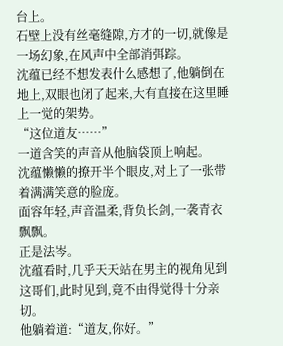台上。
石壁上没有丝毫缝隙,方才的一切,就像是一场幻象,在风声中全部消弭踪。
沈蕴已经不想发表什么感想了,他躺倒在地上,双眼也闭了起来,大有直接在这里睡上一觉的架势。
“这位道友……”
一道含笑的声音从他脑袋顶上响起。
沈蕴懒懒的撩开半个眼皮,对上了一张带着满满笑意的脸庞。
面容年轻,声音温柔,背负长剑,一袭青衣飘飘。
正是法岑。
沈蕴看时,几乎天天站在男主的视角见到这哥们,此时见到,竟不由得觉得十分亲切。
他躺着道:“道友,你好。”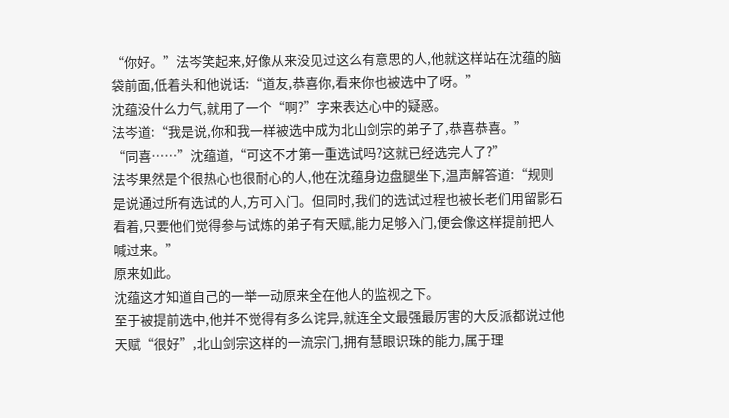“你好。”法岑笑起来,好像从来没见过这么有意思的人,他就这样站在沈蕴的脑袋前面,低着头和他说话:“道友,恭喜你,看来你也被选中了呀。”
沈蕴没什么力气,就用了一个“啊?”字来表达心中的疑惑。
法岑道:“我是说,你和我一样被选中成为北山剑宗的弟子了,恭喜恭喜。”
“同喜……”沈蕴道,“可这不才第一重选试吗?这就已经选完人了?”
法岑果然是个很热心也很耐心的人,他在沈蕴身边盘腿坐下,温声解答道:“规则是说通过所有选试的人,方可入门。但同时,我们的选试过程也被长老们用留影石看着,只要他们觉得参与试炼的弟子有天赋,能力足够入门,便会像这样提前把人喊过来。”
原来如此。
沈蕴这才知道自己的一举一动原来全在他人的监视之下。
至于被提前选中,他并不觉得有多么诧异,就连全文最强最厉害的大反派都说过他天赋“很好”,北山剑宗这样的一流宗门,拥有慧眼识珠的能力,属于理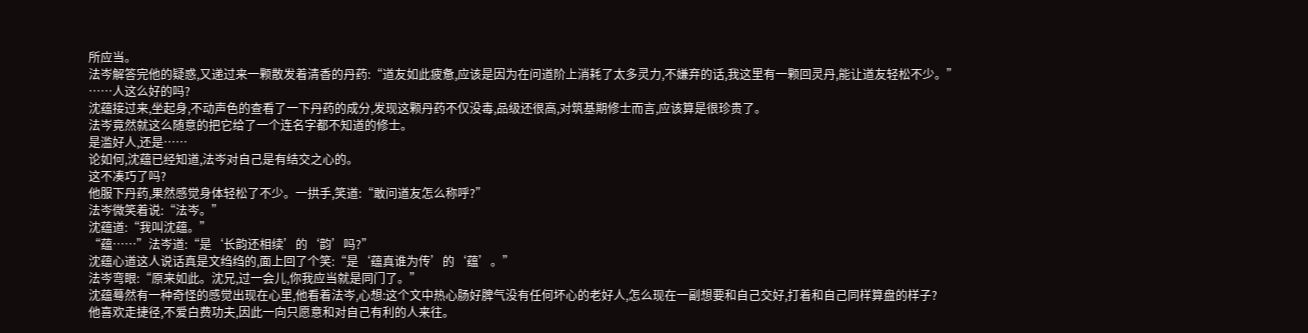所应当。
法岑解答完他的疑惑,又递过来一颗散发着清香的丹药:“道友如此疲惫,应该是因为在问道阶上消耗了太多灵力,不嫌弃的话,我这里有一颗回灵丹,能让道友轻松不少。”
……人这么好的吗?
沈蕴接过来,坐起身,不动声色的查看了一下丹药的成分,发现这颗丹药不仅没毒,品级还很高,对筑基期修士而言,应该算是很珍贵了。
法岑竟然就这么随意的把它给了一个连名字都不知道的修士。
是滥好人,还是……
论如何,沈蕴已经知道,法岑对自己是有结交之心的。
这不凑巧了吗?
他服下丹药,果然感觉身体轻松了不少。一拱手,笑道:“敢问道友怎么称呼?”
法岑微笑着说:“法岑。”
沈蕴道:“我叫沈蕴。”
“蕴……”法岑道:“是‘长韵还相续’的‘韵’吗?”
沈蕴心道这人说话真是文绉绉的,面上回了个笑:“是‘蕴真谁为传’的‘蕴’。”
法岑弯眼:“原来如此。沈兄,过一会儿,你我应当就是同门了。”
沈蕴蓦然有一种奇怪的感觉出现在心里,他看着法岑,心想:这个文中热心肠好脾气没有任何坏心的老好人,怎么现在一副想要和自己交好,打着和自己同样算盘的样子?
他喜欢走捷径,不爱白费功夫,因此一向只愿意和对自己有利的人来往。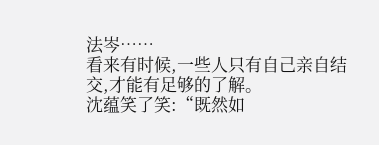法岑……
看来有时候,一些人只有自己亲自结交,才能有足够的了解。
沈蕴笑了笑:“既然如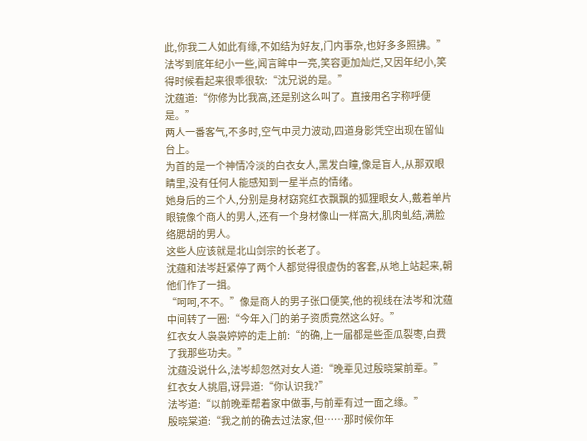此,你我二人如此有缘,不如结为好友,门内事杂,也好多多照拂。”
法岑到底年纪小一些,闻言眸中一亮,笑容更加灿烂,又因年纪小,笑得时候看起来很乖很软:“沈兄说的是。”
沈蕴道:“你修为比我高,还是别这么叫了。直接用名字称呼便是。”
两人一番客气,不多时,空气中灵力波动,四道身影凭空出现在留仙台上。
为首的是一个神情冷淡的白衣女人,黑发白瞳,像是盲人,从那双眼睛里,没有任何人能感知到一星半点的情绪。
她身后的三个人,分别是身材窈窕红衣飘飘的狐狸眼女人,戴着单片眼镜像个商人的男人,还有一个身材像山一样高大,肌肉虬结,满脸络腮胡的男人。
这些人应该就是北山剑宗的长老了。
沈蕴和法岑赶紧停了两个人都觉得很虚伪的客套,从地上站起来,朝他们作了一揖。
“呵呵,不不。”像是商人的男子张口便笑,他的视线在法岑和沈蕴中间转了一圈:“今年入门的弟子资质竟然这么好。”
红衣女人袅袅婷婷的走上前:“的确,上一届都是些歪瓜裂枣,白费了我那些功夫。”
沈蕴没说什么,法岑却忽然对女人道:“晚辈见过殷晓棠前辈。”
红衣女人挑眉,讶异道:“你认识我?”
法岑道:“以前晚辈帮着家中做事,与前辈有过一面之缘。”
殷晓棠道:“我之前的确去过法家,但……那时候你年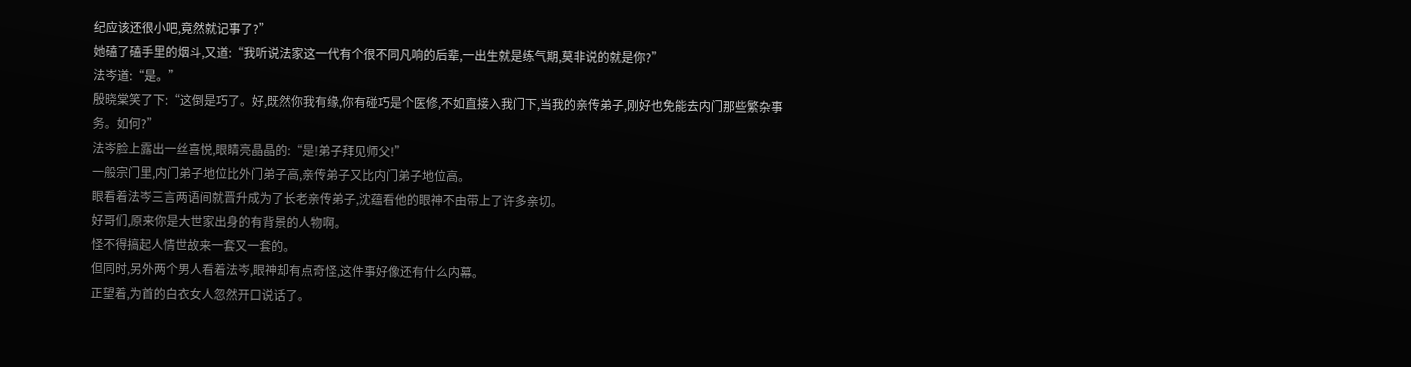纪应该还很小吧,竟然就记事了?”
她磕了磕手里的烟斗,又道:“我听说法家这一代有个很不同凡响的后辈,一出生就是练气期,莫非说的就是你?”
法岑道:“是。”
殷晓棠笑了下:“这倒是巧了。好,既然你我有缘,你有碰巧是个医修,不如直接入我门下,当我的亲传弟子,刚好也免能去内门那些繁杂事务。如何?”
法岑脸上露出一丝喜悦,眼睛亮晶晶的:“是!弟子拜见师父!”
一般宗门里,内门弟子地位比外门弟子高,亲传弟子又比内门弟子地位高。
眼看着法岑三言两语间就晋升成为了长老亲传弟子,沈蕴看他的眼神不由带上了许多亲切。
好哥们,原来你是大世家出身的有背景的人物啊。
怪不得搞起人情世故来一套又一套的。
但同时,另外两个男人看着法岑,眼神却有点奇怪,这件事好像还有什么内幕。
正望着,为首的白衣女人忽然开口说话了。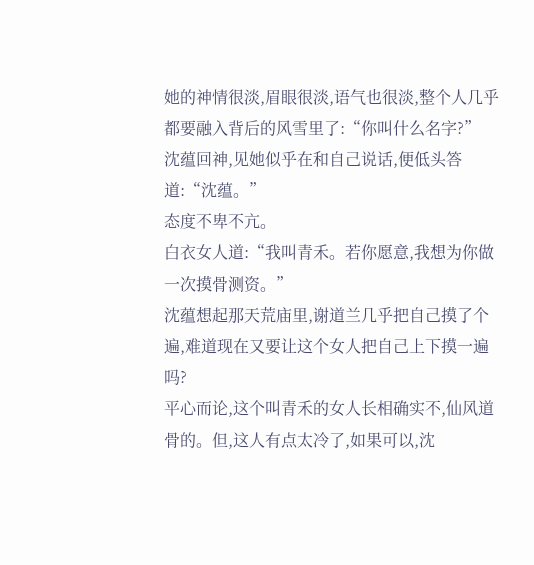她的神情很淡,眉眼很淡,语气也很淡,整个人几乎都要融入背后的风雪里了:“你叫什么名字?”
沈蕴回神,见她似乎在和自己说话,便低头答道:“沈蕴。”
态度不卑不亢。
白衣女人道:“我叫青禾。若你愿意,我想为你做一次摸骨测资。”
沈蕴想起那天荒庙里,谢道兰几乎把自己摸了个遍,难道现在又要让这个女人把自己上下摸一遍吗?
平心而论,这个叫青禾的女人长相确实不,仙风道骨的。但,这人有点太冷了,如果可以,沈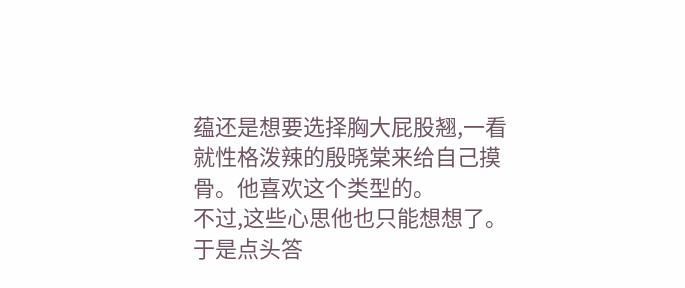蕴还是想要选择胸大屁股翘,一看就性格泼辣的殷晓棠来给自己摸骨。他喜欢这个类型的。
不过,这些心思他也只能想想了。
于是点头答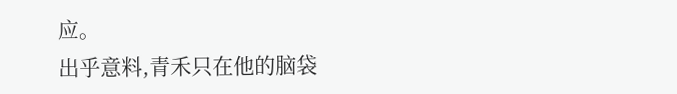应。
出乎意料,青禾只在他的脑袋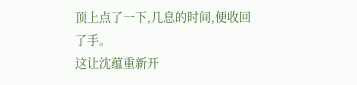顶上点了一下,几息的时间,便收回了手。
这让沈蕴重新开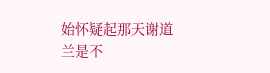始怀疑起那天谢道兰是不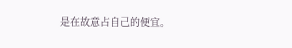是在故意占自己的便宜。